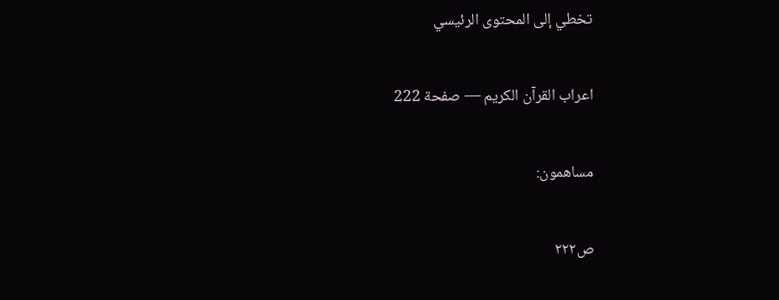تخطي إلى المحتوى الرئيسي

اعراب القرآن الكريم — صفحة 222

مساهمون:

ص٢٢٢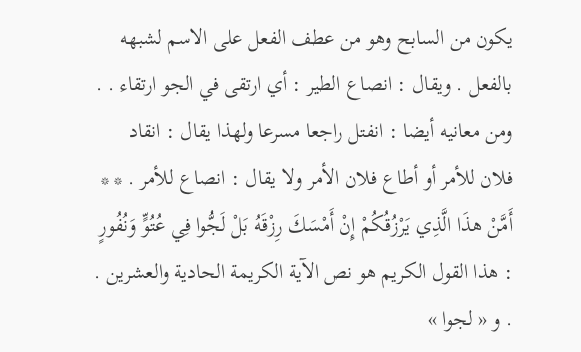يكون من السابح وهو من عطف الفعل على الاسم لشبهه بالفعل . ويقال : انصاع الطير : أي ارتقى في الجو ارتقاء . . ومن معانيه أيضا : انفتل راجعا مسرعا ولهذا يقال : انقاد فلان للأمر أو أطاع فلان الأمر ولا يقال : انصاع للأمر . * *
أَمَّنْ هذَا الَّذِي يَرْزُقُكُمْ إِنْ أَمْسَكَ رِزْقَهُ بَلْ لَجُّوا فِي عُتُوٍّ وَنُفُورٍ
: هذا القول الكريم هو نص الآية الكريمة الحادية والعشرين . . و « لجوا »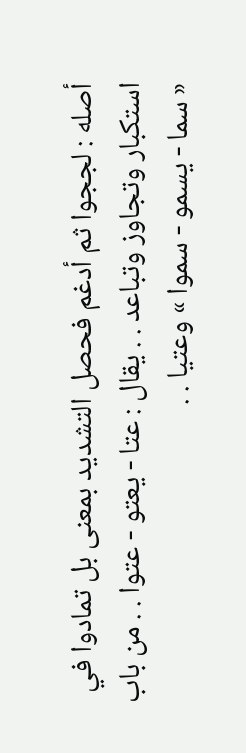أصله : لججوا ثم أدغم فحصل التشديد بمعنى بل تمادوا في استكبار وتجاوز وتباعد . . يقال : عتا - يعتو - عتوا . . من باب « سما - يسمو - سموا » وعتيا . .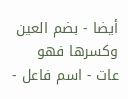أيضا - بضم العين وكسرها فهو عات - اسم فاعل -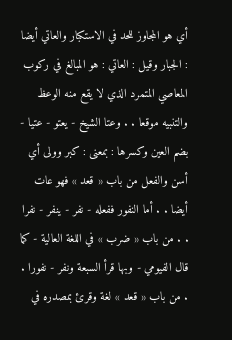أي هو المجاوز للحد في الاستكبار والعاتي أيضا : الجبار وقيل : العاتي : هو المبالغ في ركوب المعاصي المتمرد الذي لا يقع منه الوعظ والتنبيه موقعا . . وعتا الشيخ - يعتو - عتيا - بضم العين وكسرها : بمعنى : كبر وولى أي أسن والفعل من باب « قعد » فهو عات أيضا . . أما النفور ففعله - نفر - ينفر - نفرا . . من باب « ضرب » في اللغة العالية - كما قال الفيومي - وبها قرأ السبعة ونفر - نفورا . . من باب « قعد » لغة وقرئ بمصدره في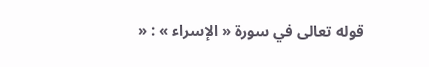قوله تعالى في سورة « الإسراء » : «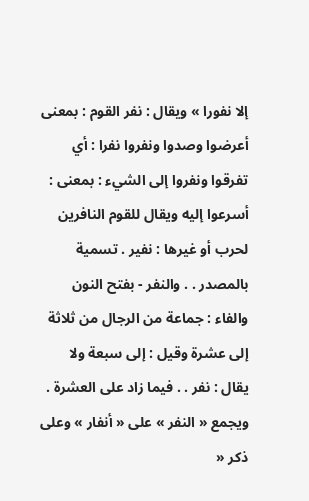إلا نفورا » ويقال : نفر القوم : بمعنى أعرضوا وصدوا ونفروا نفرا : أي تفرقوا ونفروا إلى الشيء : بمعنى : أسرعوا إليه ويقال للقوم النافرين لحرب أو غيرها : نفير . تسمية بالمصدر . . والنفر - بفتح النون والفاء : جماعة من الرجال من ثلاثة إلى عشرة وقيل : إلى سبعة ولا يقال : نفر . . فيما زاد على العشرة . ويجمع « النفر » على « أنفار » وعلى ذكر «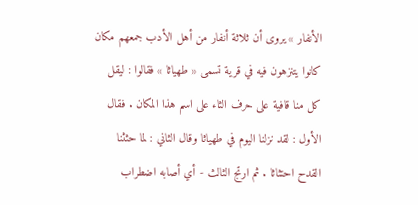الأنفار » يروى أن ثلاثة أنفار من أهل الأدب جمعهم مكان كانوا يتنزهون فيه في قرية تسمى « طهياثا » فقالوا : ليقل كل منا قافية على حرف الثاء على اسم هذا المكان . فقال الأول : لقد نزلنا اليوم في طهياثا وقال الثاني : لما حثثنا القدح احتثاثا . ثم ارتج الثالث - أي أصابه اضطراب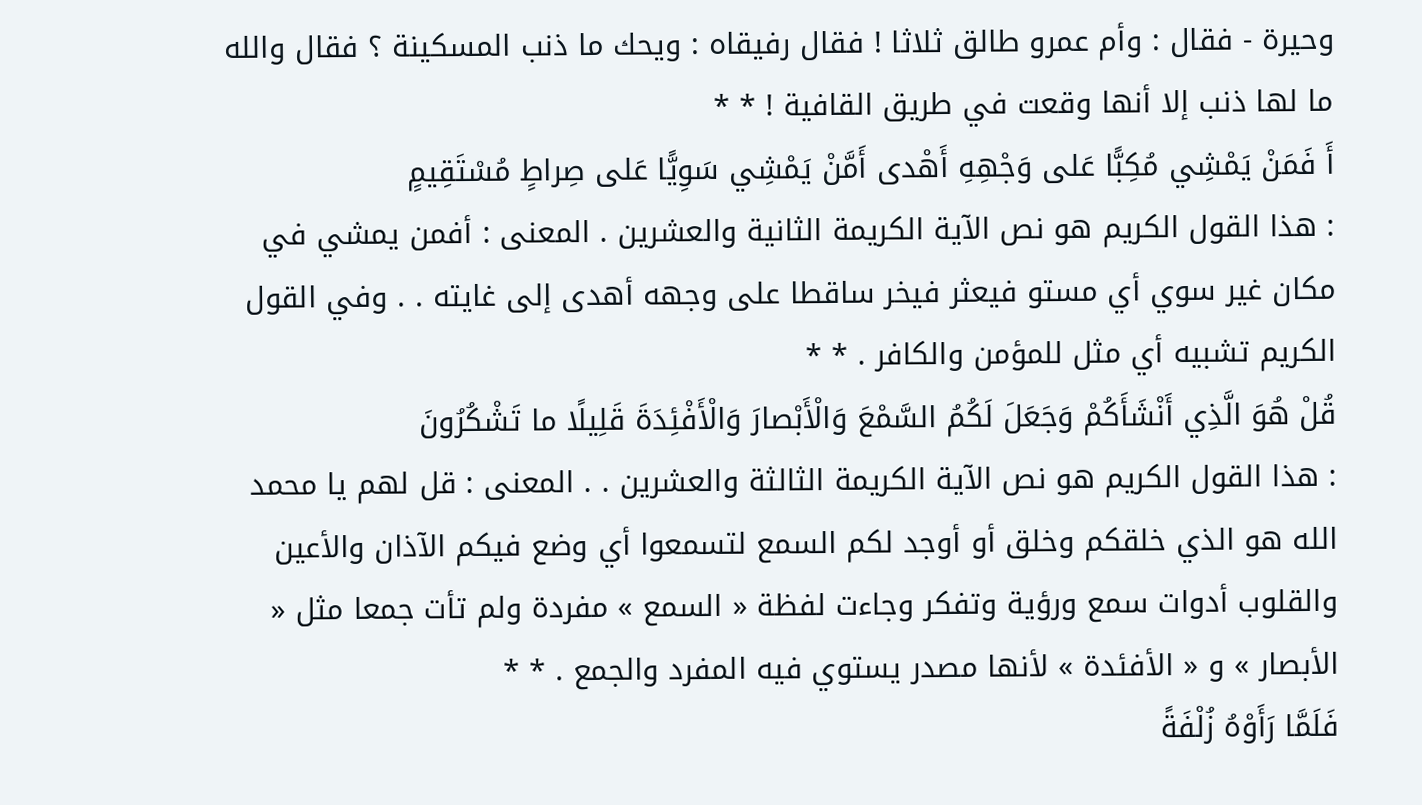وحيرة - فقال : وأم عمرو طالق ثلاثا ! فقال رفيقاه : ويحك ما ذنب المسكينة ؟ فقال والله ما لها ذنب إلا أنها وقعت في طريق القافية ! * *
أَ فَمَنْ يَمْشِي مُكِبًّا عَلى وَجْهِهِ أَهْدى أَمَّنْ يَمْشِي سَوِيًّا عَلى صِراطٍ مُسْتَقِيمٍ
: هذا القول الكريم هو نص الآية الكريمة الثانية والعشرين . المعنى : أفمن يمشي في مكان غير سوي أي مستو فيعثر فيخر ساقطا على وجهه أهدى إلى غايته . . وفي القول الكريم تشبيه أي مثل للمؤمن والكافر . * *
قُلْ هُوَ الَّذِي أَنْشَأَكُمْ وَجَعَلَ لَكُمُ السَّمْعَ وَالْأَبْصارَ وَالْأَفْئِدَةَ قَلِيلًا ما تَشْكُرُونَ
: هذا القول الكريم هو نص الآية الكريمة الثالثة والعشرين . . المعنى : قل لهم يا محمد الله هو الذي خلقكم وخلق أو أوجد لكم السمع لتسمعوا أي وضع فيكم الآذان والأعين والقلوب أدوات سمع ورؤية وتفكر وجاءت لفظة « السمع » مفردة ولم تأت جمعا مثل « الأبصار » و « الأفئدة » لأنها مصدر يستوي فيه المفرد والجمع . * *
فَلَمَّا رَأَوْهُ زُلْفَةً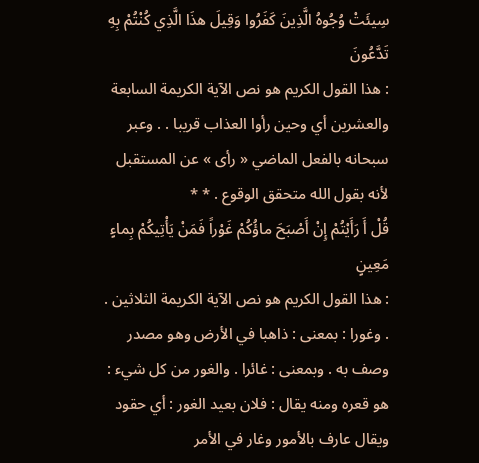سِيئَتْ وُجُوهُ الَّذِينَ كَفَرُوا وَقِيلَ هذَا الَّذِي كُنْتُمْ بِهِ تَدَّعُونَ
: هذا القول الكريم هو نص الآية الكريمة السابعة والعشرين أي وحين رأوا العذاب قريبا . . وعبر سبحانه بالفعل الماضي « رأى » عن المستقبل لأنه بقول الله متحقق الوقوع . * *
قُلْ أَ رَأَيْتُمْ إِنْ أَصْبَحَ ماؤُكُمْ غَوْراً فَمَنْ يَأْتِيكُمْ بِماءٍ مَعِينٍ
: هذا القول الكريم هو نص الآية الكريمة الثلاثين . . وغورا : بمعنى : ذاهبا في الأرض وهو مصدر وصف به . وبمعنى : غائرا . والغور من كل شيء : هو قعره ومنه يقال : فلان بعيد الغور : أي حقود ويقال عارف بالأمور وغار في الأمر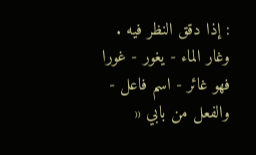: إذا دقق النظر فيه . وغار الماء - يغور - غورا فهو غائر - اسم فاعل - والفعل من بابي «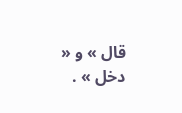قال » و « دخل » .